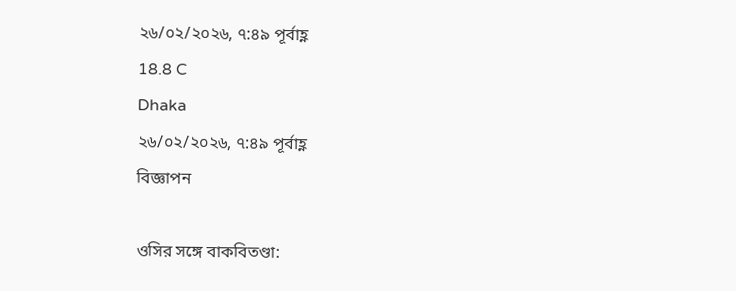২৬/০২/২০২৬, ৭:৪৯ পূর্বাহ্ণ
18.8 C
Dhaka
২৬/০২/২০২৬, ৭:৪৯ পূর্বাহ্ণ
বিজ্ঞাপন

ওসির সঙ্গে বাকবিতণ্ডা: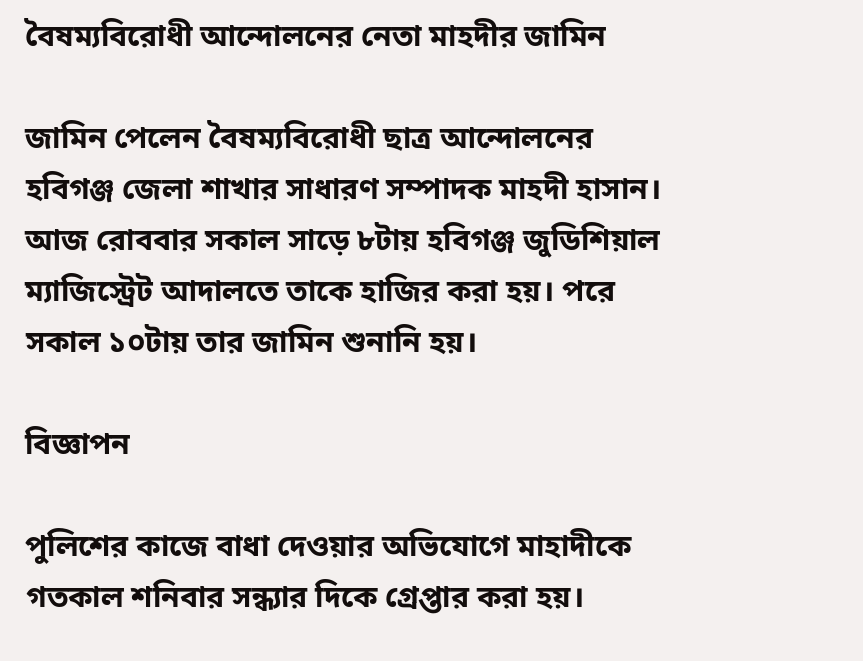বৈষম্যবিরোধী আন্দোলনের নেতা মাহদীর জামিন

জামিন পেলেন বৈষম্যবিরোধী ছাত্র আন্দোলনের হবিগঞ্জ জেলা শাখার সাধারণ সম্পাদক মাহদী হাসান। আজ রোববার সকাল সাড়ে ৮টায় হবিগঞ্জ জুডিশিয়াল ম্যাজিস্ট্রেট আদালতে তাকে হাজির করা হয়। পরে সকাল ১০টায় তার জামিন শুনানি হয়।

বিজ্ঞাপন

পুলিশের কাজে বাধা দেওয়ার অভিযোগে মাহাদীকে গতকাল শনিবার সন্ধ্যার দিকে গ্রেপ্তার করা হয়।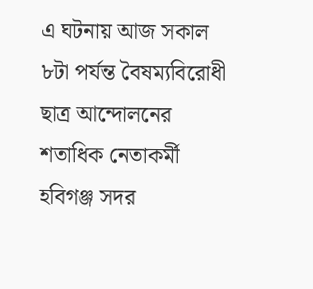এ ঘটনায় আজ সকাল ৮টা পর্যন্ত বৈষম্যবিরোধী ছাত্র আন্দোলনের শতাধিক নেতাকর্মী হবিগঞ্জ সদর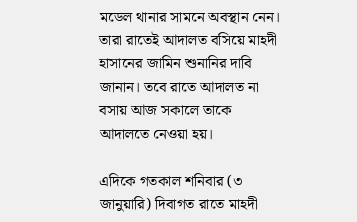মডেল থানার সামনে অবস্থান নেন। তারা রাতেই আদালত বসিয়ে মাহদী হাসানের জামিন শুনানির দাবি জানান। তবে রাতে আদালত না বসায় আজ সকালে তাকে আদালতে নেওয়া হয়।

এদিকে গতকাল শনিবার (৩ জানুয়ারি) দিবাগত রাতে মাহদী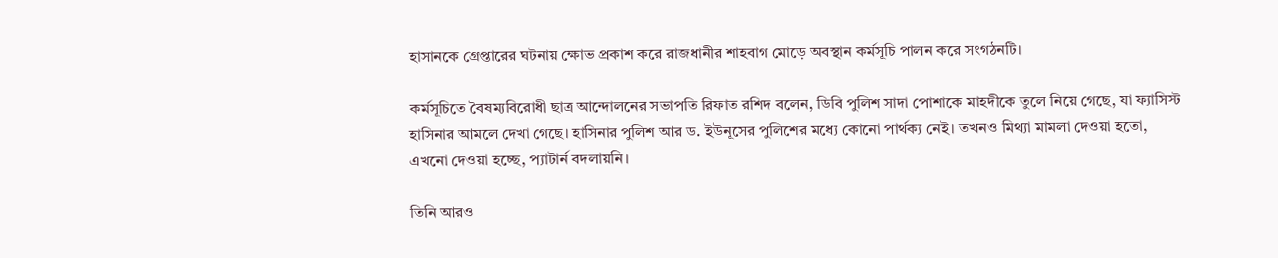হাসানকে গ্রেপ্তারের ঘটনায় ক্ষোভ প্রকাশ করে রাজধানীর শাহবাগ মোড়ে অবস্থান কর্মসূচি পালন করে সংগঠনটি।

কর্মসূচিতে বৈষম্যবিরোধী ছাত্র আন্দোলনের সভাপতি রিফাত রশিদ বলেন, ডিবি পুলিশ সাদা পোশাকে মাহদীকে তুলে নিয়ে গেছে, যা ফ্যাসিস্ট হাসিনার আমলে দেখা গেছে। হাসিনার পুলিশ আর ড. ইউনূসের পুলিশের মধ্যে কোনো পার্থক্য নেই। তখনও মিথ্যা মামলা দেওয়া হতো, এখনো দেওয়া হচ্ছে, প্যাটার্ন বদলায়নি।

তিনি আরও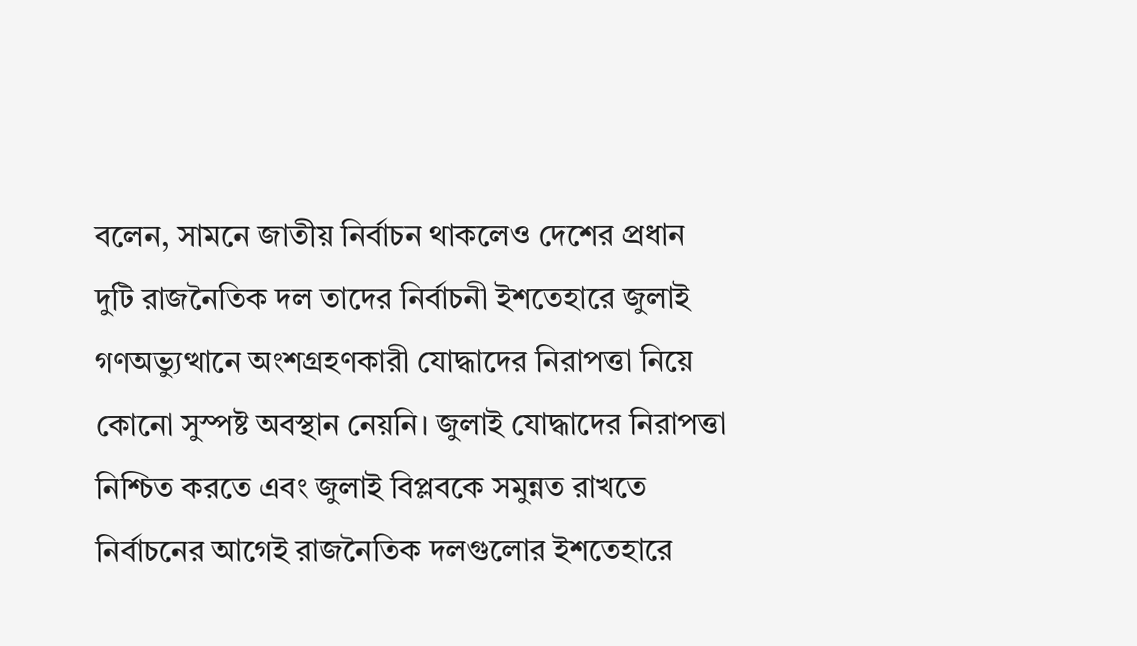বলেন, সামনে জাতীয় নির্বাচন থাকলেও দেশের প্রধান দুটি রাজনৈতিক দল তাদের নির্বাচনী ইশতেহারে জুলাই গণঅভ্যুত্থানে অংশগ্রহণকারী যোদ্ধাদের নিরাপত্তা নিয়ে কোনো সুস্পষ্ট অবস্থান নেয়নি। জুলাই যোদ্ধাদের নিরাপত্তা নিশ্চিত করতে এবং জুলাই বিপ্লবকে সমুন্নত রাখতে নির্বাচনের আগেই রাজনৈতিক দলগুলোর ইশতেহারে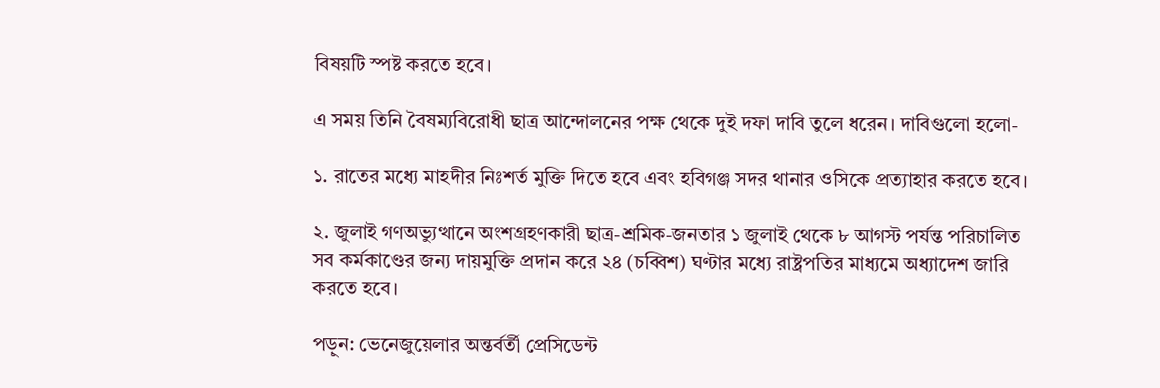বিষয়টি স্পষ্ট করতে হবে।

এ সময় তিনি বৈষম্যবিরোধী ছাত্র আন্দোলনের পক্ষ থেকে দুই দফা দাবি তুলে ধরেন। দাবিগুলো হলো-

১. রাতের মধ্যে মাহদীর নিঃশর্ত মুক্তি দিতে হবে এবং হবিগঞ্জ সদর থানার ওসিকে প্রত্যাহার করতে হবে।

২. জুলাই গণঅভ্যুত্থানে অংশগ্রহণকারী ছাত্র-শ্রমিক-জনতার ১ জুলাই থেকে ৮ আগস্ট পর্যন্ত পরিচালিত সব কর্মকাণ্ডের জন্য দায়মুক্তি প্রদান করে ২৪ (চব্বিশ) ঘণ্টার মধ্যে রাষ্ট্রপতির মাধ্যমে অধ্যাদেশ জারি করতে হবে।

পড়ুন: ভেনেজুয়েলার অন্তর্বর্তী প্রেসিডেন্ট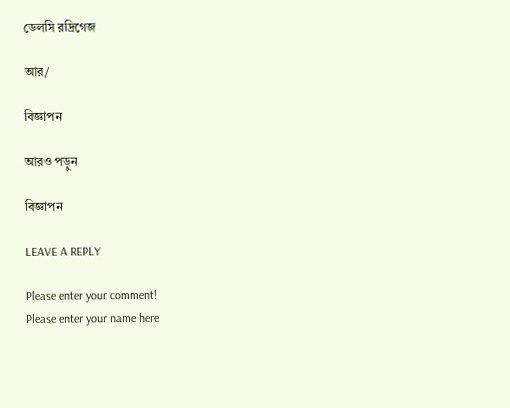ডেলসি রদ্রিগেজ

আর/

বিজ্ঞাপন

আরও পড়ুন

বিজ্ঞাপন

LEAVE A REPLY

Please enter your comment!
Please enter your name here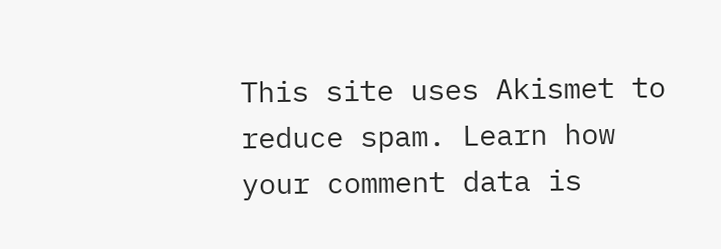This site uses Akismet to reduce spam. Learn how your comment data is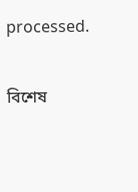processed.

বিশেষ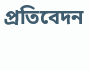প্রতিবেদন